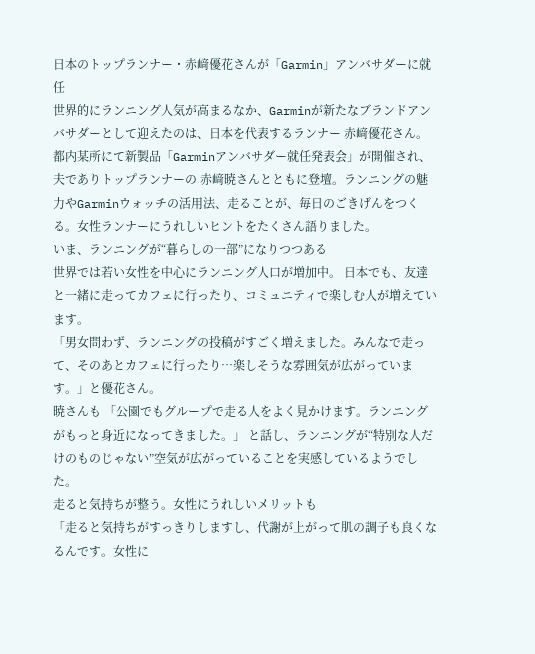日本のトップランナー・赤﨑優花さんが「Garmin」アンバサダーに就任
世界的にランニング人気が高まるなか、Garminが新たなブランドアンバサダーとして迎えたのは、日本を代表するランナー 赤﨑優花さん。都内某所にて新製品「Garminアンバサダー就任発表会」が開催され、夫でありトップランナーの 赤﨑暁さんとともに登壇。ランニングの魅力やGarminウォッチの活用法、走ることが、毎日のごきげんをつくる。女性ランナーにうれしいヒントをたくさん語りました。
いま、ランニングが“暮らしの一部”になりつつある
世界では若い女性を中心にランニング人口が増加中。 日本でも、友達と一緒に走ってカフェに行ったり、コミュニティで楽しむ人が増えています。
「男女問わず、ランニングの投稿がすごく増えました。みんなで走って、そのあとカフェに行ったり…楽しそうな雰囲気が広がっています。」と優花さん。
暁さんも 「公園でもグループで走る人をよく見かけます。ランニングがもっと身近になってきました。」 と話し、ランニングが“特別な人だけのものじゃない”空気が広がっていることを実感しているようでした。
走ると気持ちが整う。女性にうれしいメリットも
「走ると気持ちがすっきりしますし、代謝が上がって肌の調子も良くなるんです。女性に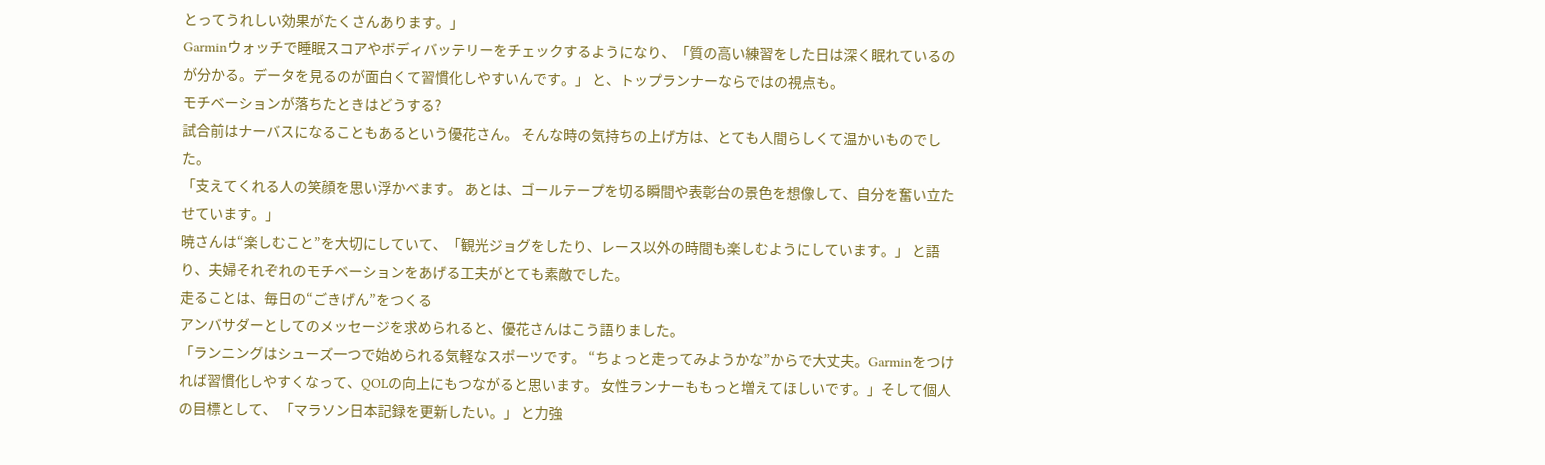とってうれしい効果がたくさんあります。」
Garminウォッチで睡眠スコアやボディバッテリーをチェックするようになり、「質の高い練習をした日は深く眠れているのが分かる。データを見るのが面白くて習慣化しやすいんです。」 と、トップランナーならではの視点も。
モチベーションが落ちたときはどうする?
試合前はナーバスになることもあるという優花さん。 そんな時の気持ちの上げ方は、とても人間らしくて温かいものでした。
「支えてくれる人の笑顔を思い浮かべます。 あとは、ゴールテープを切る瞬間や表彰台の景色を想像して、自分を奮い立たせています。」
暁さんは“楽しむこと”を大切にしていて、「観光ジョグをしたり、レース以外の時間も楽しむようにしています。」 と語り、夫婦それぞれのモチベーションをあげる工夫がとても素敵でした。
走ることは、毎日の“ごきげん”をつくる
アンバサダーとしてのメッセージを求められると、優花さんはこう語りました。
「ランニングはシューズ一つで始められる気軽なスポーツです。 “ちょっと走ってみようかな”からで大丈夫。Garminをつければ習慣化しやすくなって、QOLの向上にもつながると思います。 女性ランナーももっと増えてほしいです。」そして個人の目標として、 「マラソン日本記録を更新したい。」 と力強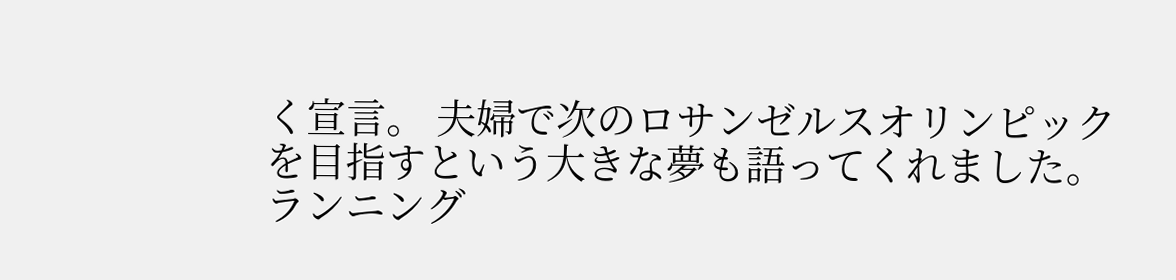く宣言。 夫婦で次のロサンゼルスオリンピックを目指すという大きな夢も語ってくれました。
ランニング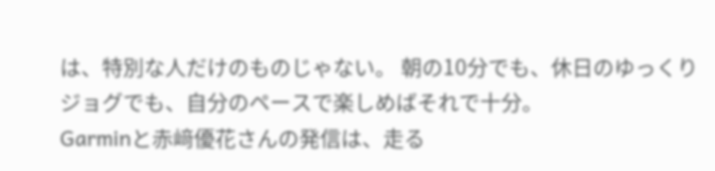は、特別な人だけのものじゃない。 朝の10分でも、休日のゆっくりジョグでも、自分のペースで楽しめばそれで十分。
Garminと赤﨑優花さんの発信は、走る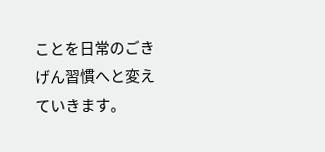ことを日常のごきげん習慣へと変えていきます。